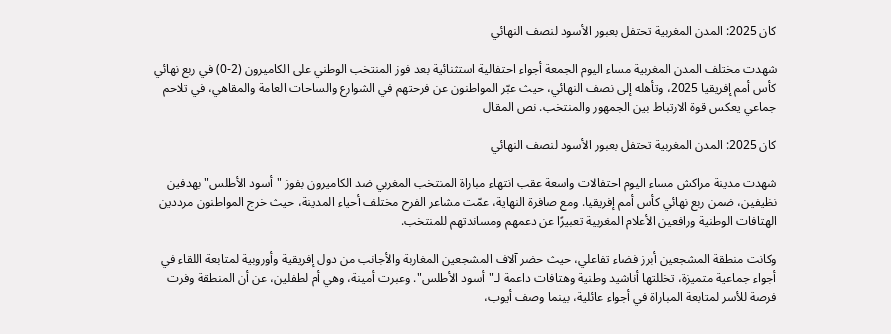كان 2025: المدن المغربية تحتفل بعبور الأسود لنصف النهائي

شهدت مختلف المدن المغربية مساء اليوم الجمعة أجواء احتفالية استثنائية بعد فوز المنتخب الوطني على الكاميرون (2-0) في ربع نهائي كأس أمم إفريقيا 2025، وتأهله إلى نصف النهائي، حيث عبّر المواطنون عن فرحتهم في الشوارع والساحات العامة والمقاهي، في تلاحم جماعي يعكس قوة الارتباط بين الجمهور والمنتخب. نص المقال

كان 2025: المدن المغربية تحتفل بعبور الأسود لنصف النهائي

شهدت مدينة مراكش مساء اليوم احتفالات واسعة عقب انتهاء مباراة المنتخب المغربي ضد الكاميرون بفوز "أسود الأطلس" بهدفين نظيفين، ضمن ربع نهائي كأس أمم إفريقيا. ومع صافرة النهاية، عمّت مشاعر الفرح مختلف أحياء المدينة، حيث خرج المواطنون مرددين الهتافات الوطنية ورافعين الأعلام المغربية تعبيرًا عن دعمهم ومساندتهم للمنتخب.

وكانت منطقة المشجعين أبرز فضاء تفاعلي، حيث حضر آلاف المشجعين المغاربة والأجانب من دول إفريقية وأوروبية لمتابعة اللقاء في أجواء جماعية متميزة، تخللتها أناشيد وطنية وهتافات داعمة لـ"أسود الأطلس". وعبرت أمينة، وهي أم لطفلين، عن أن المنطقة وفرت فرصة للأسر لمتابعة المباراة في أجواء عائلية، بينما وصف أيوب،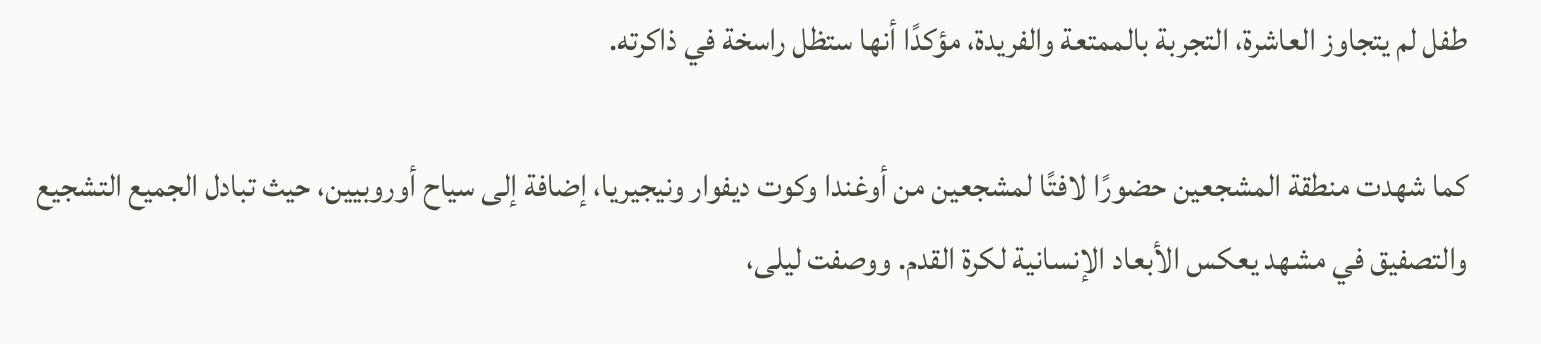طفل لم يتجاوز العاشرة، التجربة بالممتعة والفريدة، مؤكدًا أنها ستظل راسخة في ذاكرته.

كما شهدت منطقة المشجعين حضورًا لافتًا لمشجعين من أوغندا وكوت ديفوار ونيجيريا، إضافة إلى سياح أوروبيين، حيث تبادل الجميع التشجيع والتصفيق في مشهد يعكس الأبعاد الإنسانية لكرة القدم. ووصفت ليلى،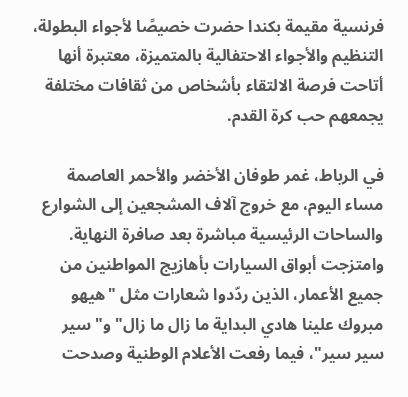فرنسية مقيمة بكندا حضرت خصيصًا لأجواء البطولة، التنظيم والأجواء الاحتفالية بالمتميزة، معتبرة أنها أتاحت فرصة الالتقاء بأشخاص من ثقافات مختلفة يجمعهم حب كرة القدم.

في الرباط، غمر طوفان الأخضر والأحمر العاصمة مساء اليوم، مع خروج آلاف المشجعين إلى الشوارع والساحات الرئيسية مباشرة بعد صافرة النهاية. وامتزجت أبواق السيارات بأهازيج المواطنين من جميع الأعمار، الذين ردّدوا شعارات مثل "هيهو مبروك علينا هادي البداية ما زال ما زال" و"سير سير سير"، فيما رفعت الأعلام الوطنية وصدحت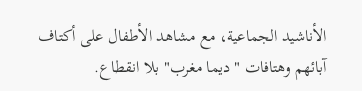الأناشيد الجماعية، مع مشاهد الأطفال على أكتاف آبائهم وهتافات "ديما مغرب" بلا انقطاع.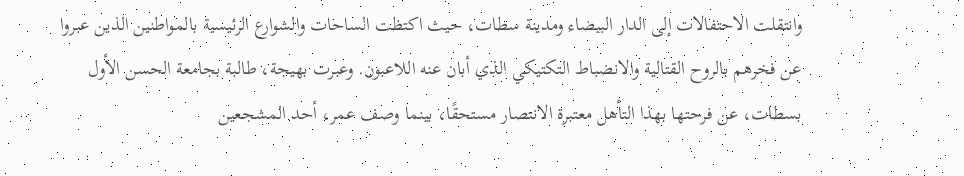وانتقلت الاحتفالات إلى الدار البيضاء ومدينة سطات، حيث اكتظت الساحات والشوارع الرئيسية بالمواطنين الذين عبروا عن فخرهم بالروح القتالية والانضباط التكتيكي الذي أبان عنه اللاعبون. وعبرت بهيجة، طالبة بجامعة الحسن الأول بسطات، عن فرحتها بهذا التأهل معتبرة الانتصار مستحقًا، بينما وصف عمر، أحد المشجعين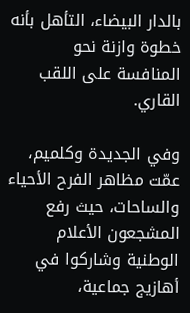بالدار البيضاء، التأهل بأنه خطوة وازنة نحو المنافسة على اللقب القاري.

وفي الجديدة وكلميم، عمّت مظاهر الفرح الأحياء والساحات، حيث رفع المشجعون الأعلام الوطنية وشاركوا في أهازيج جماعية،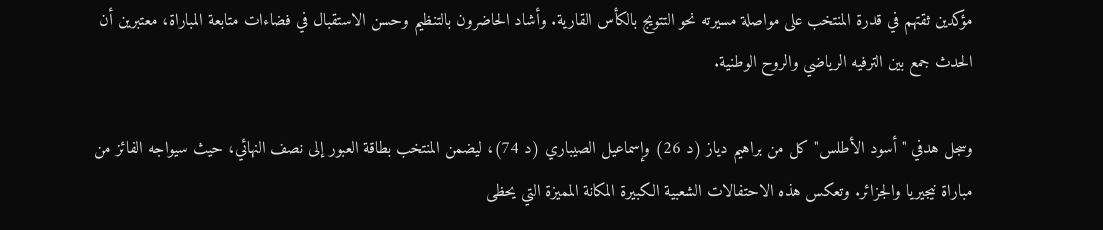مؤكدين ثقتهم في قدرة المنتخب على مواصلة مسيرته نحو التتويج بالكأس القارية. وأشاد الحاضرون بالتنظيم وحسن الاستقبال في فضاءات متابعة المباراة، معتبرين أن الحدث جمع بين الترفيه الرياضي والروح الوطنية.

وسجل هدفي "أسود الأطلس" كل من براهيم دياز (د 26) وإسماعيل الصيباري (د 74)، ليضمن المنتخب بطاقة العبور إلى نصف النهائي، حيث سيواجه الفائز من مباراة نيجيريا والجزائر. وتعكس هذه الاحتفالات الشعبية الكبيرة المكانة المميزة التي يحظى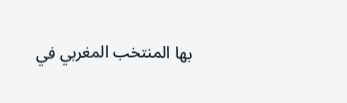بها المنتخب المغربي في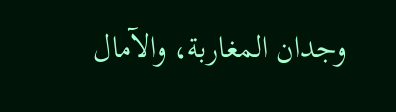وجدان المغاربة، والآمال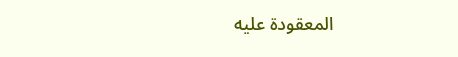المعقودة عليه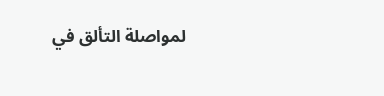لمواصلة التألق في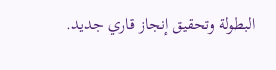البطولة وتحقيق إنجاز قاري جديد.